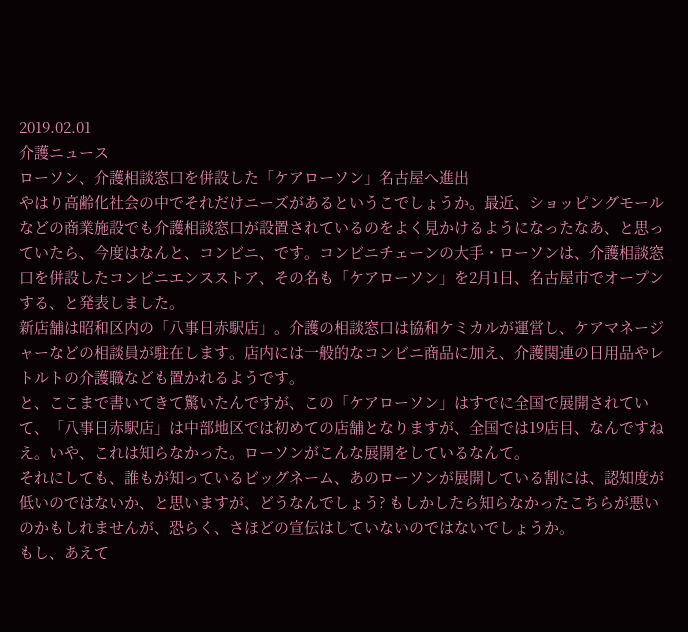2019.02.01
介護ニュース
ローソン、介護相談窓口を併設した「ケアローソン」名古屋へ進出
やはり高齢化社会の中でそれだけニーズがあるというこでしょうか。最近、ショッピングモールなどの商業施設でも介護相談窓口が設置されているのをよく見かけるようになったなあ、と思っていたら、今度はなんと、コンビニ、です。コンビニチェーンの大手・ローソンは、介護相談窓口を併設したコンビニエンスストア、その名も「ケアローソン」を2月1日、名古屋市でオープンする、と発表しました。
新店舗は昭和区内の「八事日赤駅店」。介護の相談窓口は協和ケミカルが運営し、ケアマネージャーなどの相談員が駐在します。店内には一般的なコンビニ商品に加え、介護関連の日用品やレトルトの介護職なども置かれるようです。
と、ここまで書いてきて驚いたんですが、この「ケアローソン」はすでに全国で展開されていて、「八事日赤駅店」は中部地区では初めての店舗となりますが、全国では19店目、なんですねえ。いや、これは知らなかった。ローソンがこんな展開をしているなんて。
それにしても、誰もが知っているビッグネーム、あのローソンが展開している割には、認知度が低いのではないか、と思いますが、どうなんでしょう? もしかしたら知らなかったこちらが悪いのかもしれませんが、恐らく、さほどの宣伝はしていないのではないでしょうか。
もし、あえて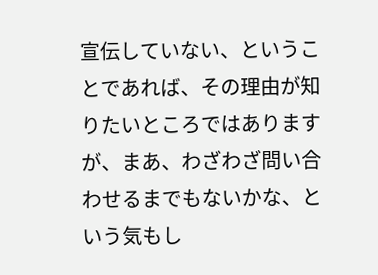宣伝していない、ということであれば、その理由が知りたいところではありますが、まあ、わざわざ問い合わせるまでもないかな、という気もし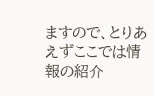ますので、とりあえずここでは情報の紹介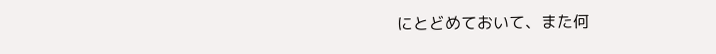にとどめておいて、また何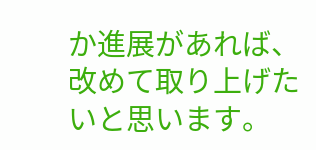か進展があれば、改めて取り上げたいと思います。